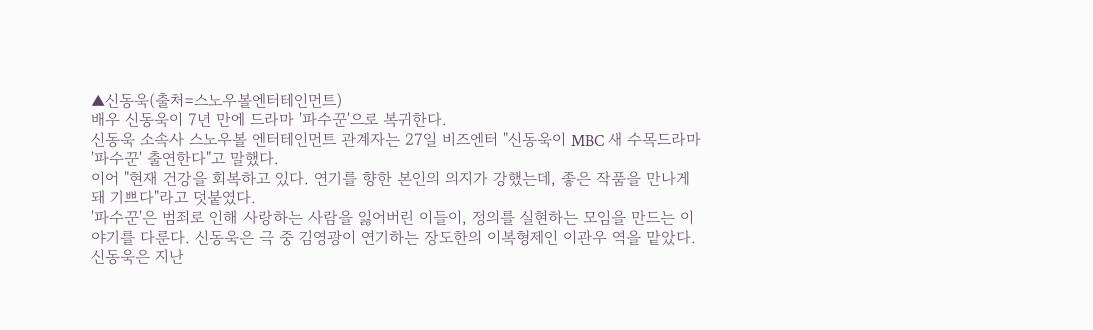▲신동욱(출처=스노우볼엔터테인먼트)
배우 신동욱이 7년 만에 드라마 '파수꾼'으로 복귀한다.
신동욱 소속사 스노우볼 엔터테인먼트 관계자는 27일 비즈엔터 "신동욱이 MBC 새 수목드라마 '파수꾼' 출연한다"고 말했다.
이어 "현재 건강을 회복하고 있다. 연기를 향한 본인의 의지가 강했는데, 좋은 작품을 만나게 돼 기쁘다"라고 덧붙였다.
'파수꾼'은 범죄로 인해 사랑하는 사람을 잃어버린 이들이, 정의를 실현하는 모임을 만드는 이야기를 다룬다. 신동욱은 극 중 김영광이 연기하는 장도한의 이복형제인 이관우 역을 맡았다.
신동욱은 지난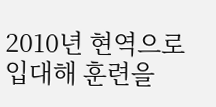2010년 현역으로 입대해 훈련을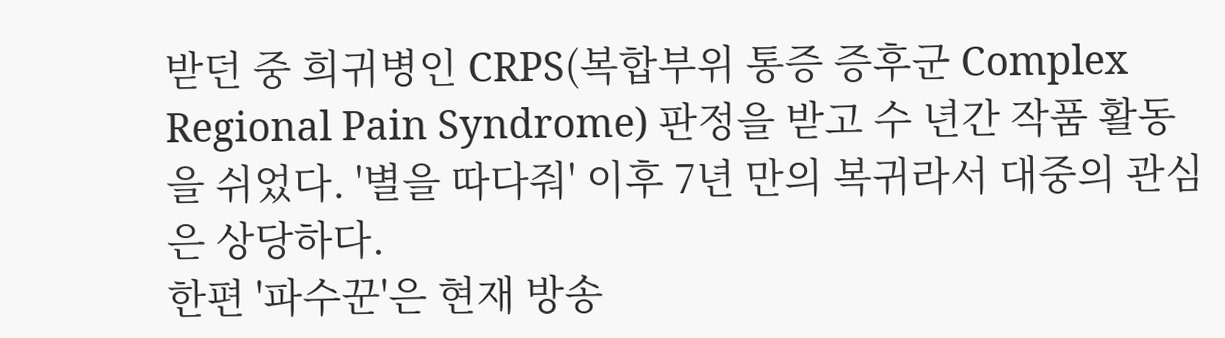받던 중 희귀병인 CRPS(복합부위 통증 증후군 Complex Regional Pain Syndrome) 판정을 받고 수 년간 작품 활동을 쉬었다. '별을 따다줘' 이후 7년 만의 복귀라서 대중의 관심은 상당하다.
한편 '파수꾼'은 현재 방송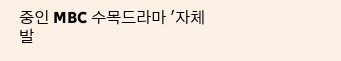중인 MBC 수목드라마 '자체발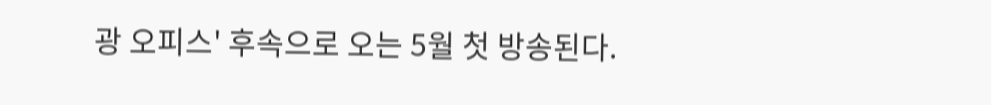광 오피스' 후속으로 오는 5월 첫 방송된다.